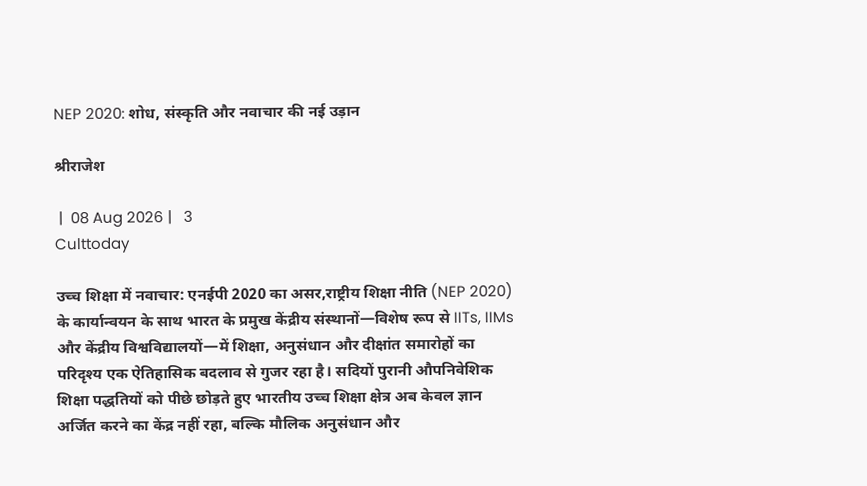NEP 2020: शोध, संस्कृति और नवाचार की नई उड़ान

श्रीराजेश

 |  08 Aug 2026 |   3
Culttoday

उच्च शिक्षा में नवाचार: एनईपी 2020 का असर,राष्ट्रीय शिक्षा नीति (NEP 2020) के कार्यान्वयन के साथ भारत के प्रमुख केंद्रीय संस्थानों—विशेष रूप से IITs, IIMs और केंद्रीय विश्वविद्यालयों—में शिक्षा, अनुसंधान और दीक्षांत समारोहों का परिदृश्य एक ऐतिहासिक बदलाव से गुजर रहा है। सदियों पुरानी औपनिवेशिक शिक्षा पद्धतियों को पीछे छोड़ते हुए भारतीय उच्च शिक्षा क्षेत्र अब केवल ज्ञान अर्जित करने का केंद्र नहीं रहा, बल्कि मौलिक अनुसंधान और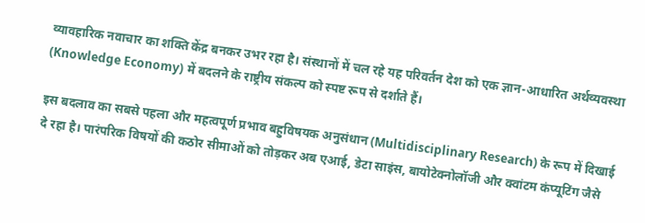व्यावहारिक नवाचार का शक्ति केंद्र बनकर उभर रहा है। संस्थानों में चल रहे यह परिवर्तन देश को एक ज्ञान-आधारित अर्थव्यवस्था (Knowledge Economy) में बदलने के राष्ट्रीय संकल्प को स्पष्ट रूप से दर्शाते हैं।

इस बदलाव का सबसे पहला और महत्वपूर्ण प्रभाव बहुविषयक अनुसंधान (Multidisciplinary Research) के रूप में दिखाई दे रहा है। पारंपरिक विषयों की कठोर सीमाओं को तोड़कर अब एआई, डेटा साइंस, बायोटेक्नोलॉजी और क्वांटम कंप्यूटिंग जैसे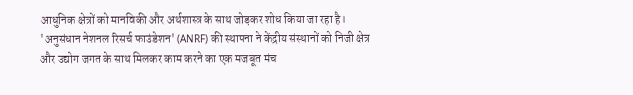आधुनिक क्षेत्रों को मानविकी और अर्थशास्त्र के साथ जोड़कर शोध किया जा रहा है। 'अनुसंधान नेशनल रिसर्च फाउंडेशन' (ANRF) की स्थापना ने केंद्रीय संस्थानों को निजी क्षेत्र और उद्योग जगत के साथ मिलकर काम करने का एक मजबूत मंच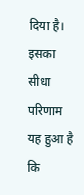दिया है। इसका सीधा परिणाम यह हुआ है कि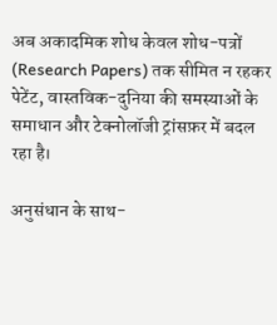अब अकादमिक शोध केवल शोध-पत्रों (Research Papers) तक सीमित न रहकर पेटेंट, वास्तविक-दुनिया की समस्याओं के समाधान और टेक्नोलॉजी ट्रांसफ़र में बदल रहा है।

अनुसंधान के साथ-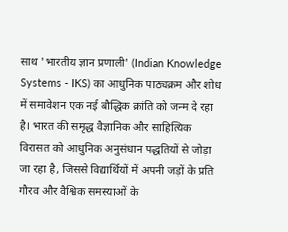साथ 'भारतीय ज्ञान प्रणाली' (Indian Knowledge Systems - IKS) का आधुनिक पाठ्यक्रम और शोध में समावेशन एक नई बौद्धिक क्रांति को जन्म दे रहा है। भारत की समृद्ध वैज्ञानिक और साहित्यिक विरासत को आधुनिक अनुसंधान पद्धतियों से जोड़ा जा रहा है, जिससे विद्यार्थियों में अपनी जड़ों के प्रति गौरव और वैश्विक समस्याओं के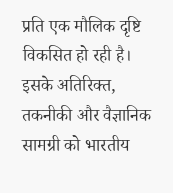प्रति एक मौलिक दृष्टि विकसित हो रही है। इसके अतिरिक्त, तकनीकी और वैज्ञानिक सामग्री को भारतीय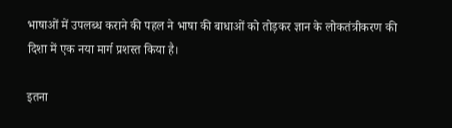भाषाओं में उपलब्ध कराने की पहल ने भाषा की बाधाओं को तोड़कर ज्ञान के लोकतंत्रीकरण की दिशा में एक नया मार्ग प्रशस्त किया है।

इतना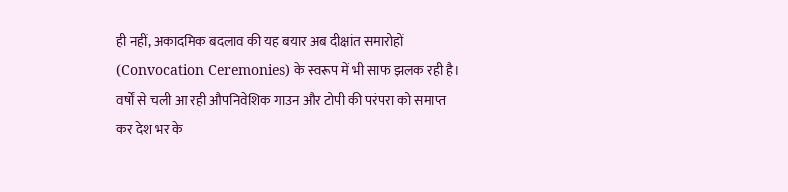ही नहीं, अकादमिक बदलाव की यह बयार अब दीक्षांत समारोहों (Convocation Ceremonies) के स्वरूप में भी साफ झलक रही है। वर्षों से चली आ रही औपनिवेशिक गाउन और टोपी की परंपरा को समाप्त कर देश भर के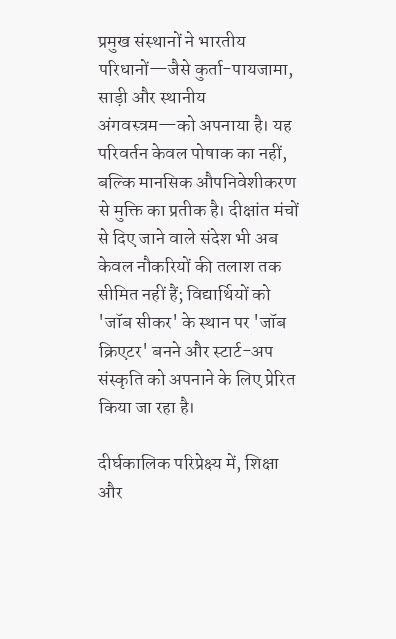प्रमुख संस्थानों ने भारतीय परिधानों—जैसे कुर्ता-पायजामा, साड़ी और स्थानीय अंगवस्त्रम—को अपनाया है। यह परिवर्तन केवल पोषाक का नहीं, बल्कि मानसिक औपनिवेशीकरण से मुक्ति का प्रतीक है। दीक्षांत मंचों से दिए जाने वाले संदेश भी अब केवल नौकरियों की तलाश तक सीमित नहीं हैं; विद्यार्थियों को 'जॉब सीकर' के स्थान पर 'जॉब क्रिएटर' बनने और स्टार्ट-अप संस्कृति को अपनाने के लिए प्रेरित किया जा रहा है।

दीर्घकालिक परिप्रेक्ष्य में, शिक्षा और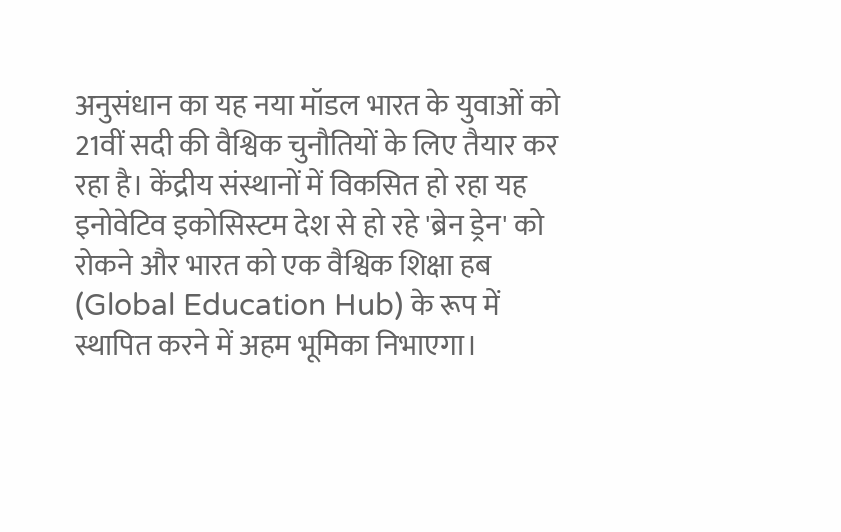अनुसंधान का यह नया मॉडल भारत के युवाओं को 21वीं सदी की वैश्विक चुनौतियों के लिए तैयार कर रहा है। केंद्रीय संस्थानों में विकसित हो रहा यह इनोवेटिव इकोसिस्टम देश से हो रहे 'ब्रेन ड्रेन' को रोकने और भारत को एक वैश्विक शिक्षा हब (Global Education Hub) के रूप में स्थापित करने में अहम भूमिका निभाएगा।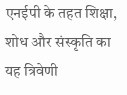एनईपी के तहत शिक्षा, शोध और संस्कृति का यह त्रिवेणी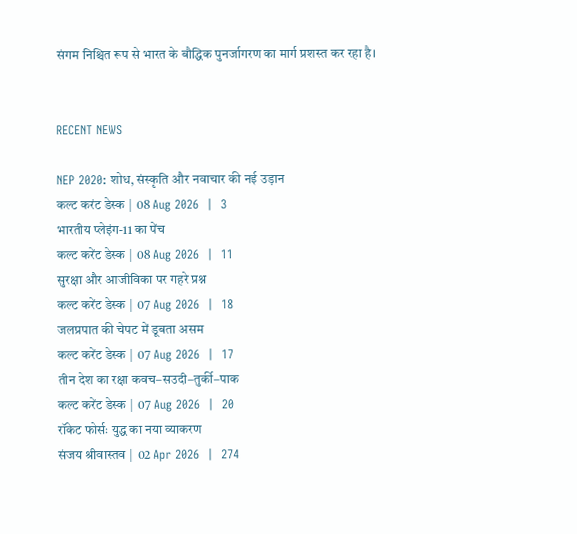संगम निश्चित रूप से भारत के बौद्धिक पुनर्जागरण का मार्ग प्रशस्त कर रहा है।


RECENT NEWS

NEP 2020: शोध, संस्कृति और नवाचार की नई उड़ान
कल्ट करंट डेस्क |  08 Aug 2026  |  3
भारतीय प्लेइंग-11 का पेंच
कल्ट करेंट डेस्क |  08 Aug 2026  |  11
सुरक्षा और आजीविका पर गहरे प्रश्न
कल्ट करेंट डेस्क |  07 Aug 2026  |  18
जलप्रपात की चेपट में डूबता असम
कल्ट करेंट डेस्क |  07 Aug 2026  |  17
तीन देश का रक्षा कवच–सउदी–तुर्की–पाक
कल्ट करेंट डेस्क |  07 Aug 2026  |  20
रॉकेट फोर्सः युद्ध का नया व्याकरण
संजय श्रीवास्तव |  02 Apr 2026  |  274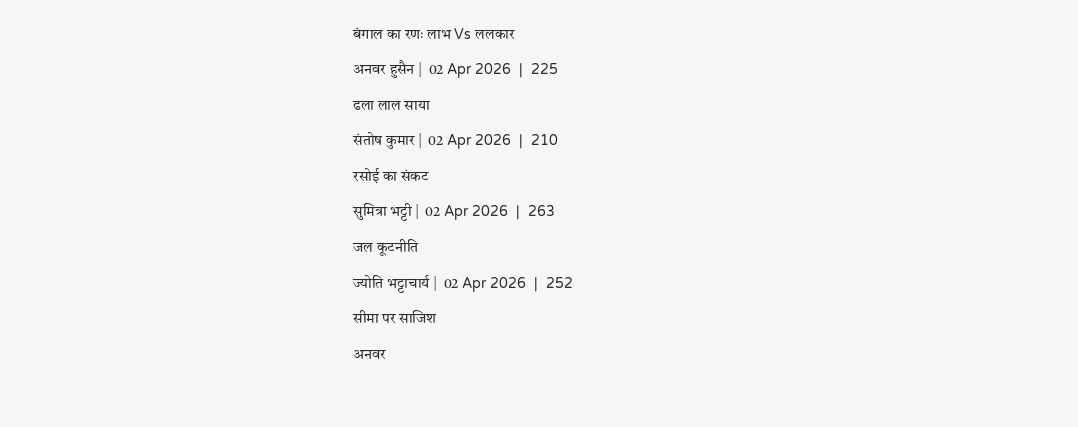बंगाल का रणः लाभ Vs ललकार
अनवर हुसैन |  02 Apr 2026  |  225
ढला लाल साया
संतोष कुमार |  02 Apr 2026  |  210
रसोई का संकट
सुमित्रा भट्टी |  02 Apr 2026  |  263
जल कूटनीति
ज्योति भट्टाचार्य |  02 Apr 2026  |  252
सीमा पर साजिश
अनवर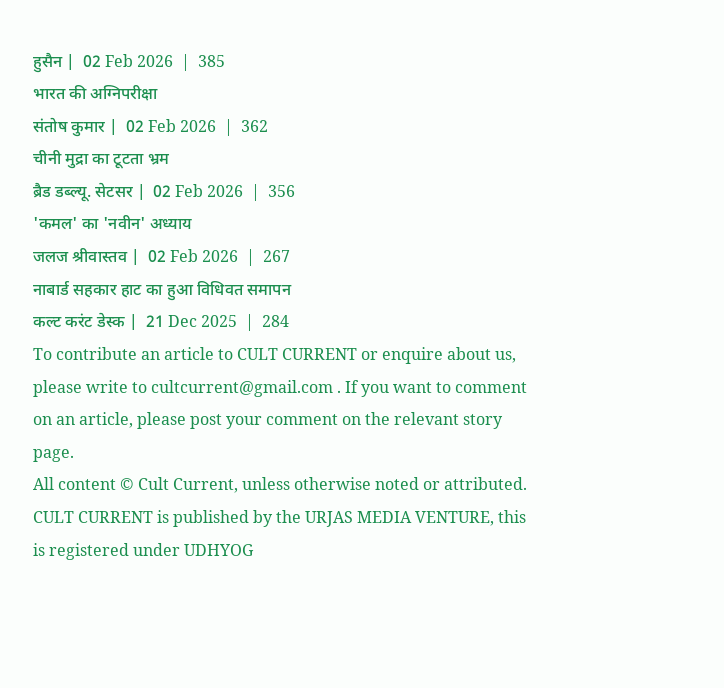हुसैन |  02 Feb 2026  |  385
भारत की अग्निपरीक्षा
संतोष कुमार |  02 Feb 2026  |  362
चीनी मुद्रा का टूटता भ्रम
ब्रैड डब्ल्यू. सेटसर |  02 Feb 2026  |  356
'कमल' का 'नवीन' अध्याय
जलज श्रीवास्तव |  02 Feb 2026  |  267
नाबार्ड सहकार हाट का हुआ विधिवत समापन
कल्ट करंट डेस्क |  21 Dec 2025  |  284
To contribute an article to CULT CURRENT or enquire about us, please write to cultcurrent@gmail.com . If you want to comment on an article, please post your comment on the relevant story page.
All content © Cult Current, unless otherwise noted or attributed. CULT CURRENT is published by the URJAS MEDIA VENTURE, this is registered under UDHYOG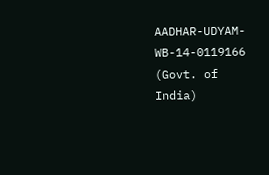AADHAR-UDYAM-WB-14-0119166 (Govt. of India)